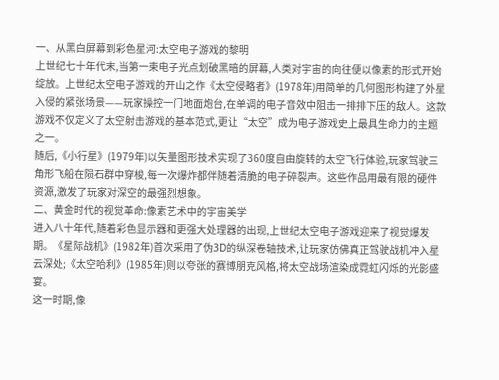一、从黑白屏幕到彩色星河:太空电子游戏的黎明
上世纪七十年代末,当第一束电子光点划破黑暗的屏幕,人类对宇宙的向往便以像素的形式开始绽放。上世纪太空电子游戏的开山之作《太空侵略者》(1978年)用简单的几何图形构建了外星入侵的紧张场景——玩家操控一门地面炮台,在单调的电子音效中阻击一排排下压的敌人。这款游戏不仅定义了太空射击游戏的基本范式,更让“太空”成为电子游戏史上最具生命力的主题之一。
随后,《小行星》(1979年)以矢量图形技术实现了360度自由旋转的太空飞行体验,玩家驾驶三角形飞船在陨石群中穿梭,每一次爆炸都伴随着清脆的电子碎裂声。这些作品用最有限的硬件资源,激发了玩家对深空的最强烈想象。
二、黄金时代的视觉革命:像素艺术中的宇宙美学
进入八十年代,随着彩色显示器和更强大处理器的出现,上世纪太空电子游戏迎来了视觉爆发期。《星际战机》(1982年)首次采用了伪3D的纵深卷轴技术,让玩家仿佛真正驾驶战机冲入星云深处;《太空哈利》(1985年)则以夸张的赛博朋克风格,将太空战场渲染成霓虹闪烁的光影盛宴。
这一时期,像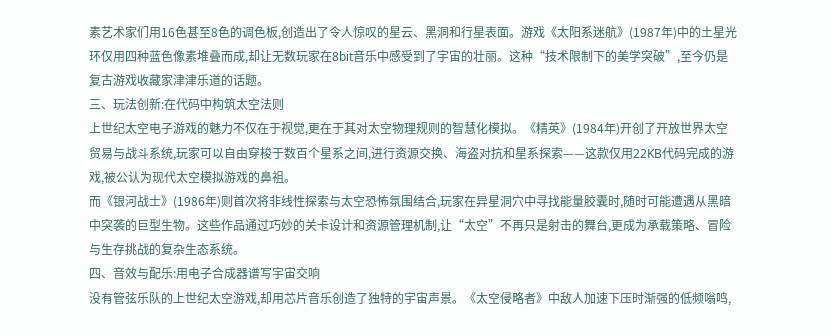素艺术家们用16色甚至8色的调色板,创造出了令人惊叹的星云、黑洞和行星表面。游戏《太阳系迷航》(1987年)中的土星光环仅用四种蓝色像素堆叠而成,却让无数玩家在8bit音乐中感受到了宇宙的壮丽。这种“技术限制下的美学突破”,至今仍是复古游戏收藏家津津乐道的话题。
三、玩法创新:在代码中构筑太空法则
上世纪太空电子游戏的魅力不仅在于视觉,更在于其对太空物理规则的智慧化模拟。《精英》(1984年)开创了开放世界太空贸易与战斗系统,玩家可以自由穿梭于数百个星系之间,进行资源交换、海盗对抗和星系探索——这款仅用22KB代码完成的游戏,被公认为现代太空模拟游戏的鼻祖。
而《银河战士》(1986年)则首次将非线性探索与太空恐怖氛围结合,玩家在异星洞穴中寻找能量胶囊时,随时可能遭遇从黑暗中突袭的巨型生物。这些作品通过巧妙的关卡设计和资源管理机制,让“太空”不再只是射击的舞台,更成为承载策略、冒险与生存挑战的复杂生态系统。
四、音效与配乐:用电子合成器谱写宇宙交响
没有管弦乐队的上世纪太空游戏,却用芯片音乐创造了独特的宇宙声景。《太空侵略者》中敌人加速下压时渐强的低频嗡鸣,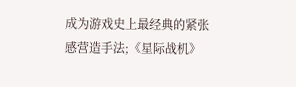成为游戏史上最经典的紧张感营造手法;《星际战机》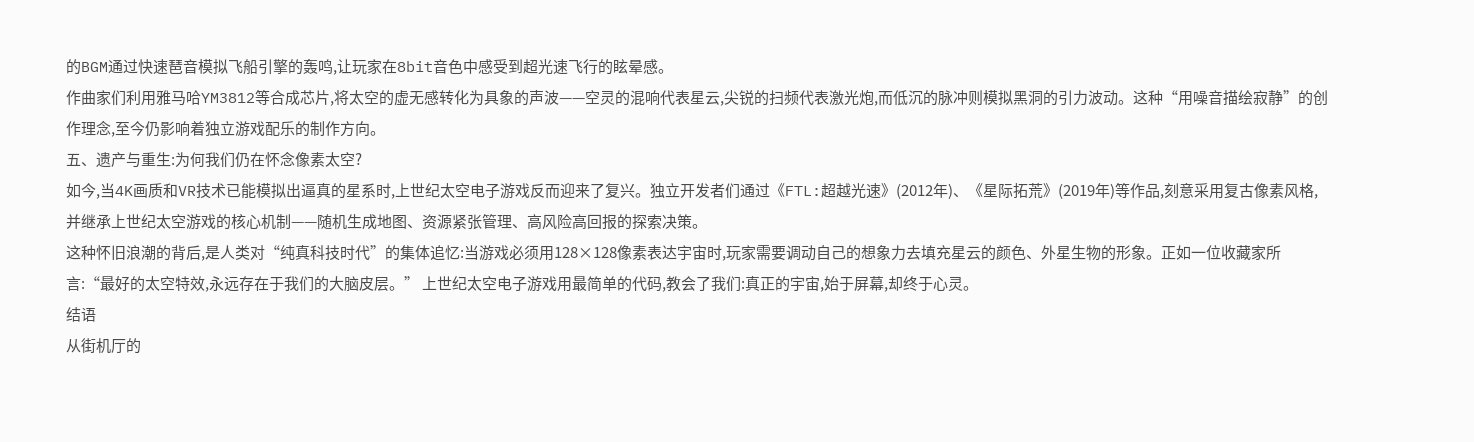的BGM通过快速琶音模拟飞船引擎的轰鸣,让玩家在8bit音色中感受到超光速飞行的眩晕感。
作曲家们利用雅马哈YM3812等合成芯片,将太空的虚无感转化为具象的声波——空灵的混响代表星云,尖锐的扫频代表激光炮,而低沉的脉冲则模拟黑洞的引力波动。这种“用噪音描绘寂静”的创作理念,至今仍影响着独立游戏配乐的制作方向。
五、遗产与重生:为何我们仍在怀念像素太空?
如今,当4K画质和VR技术已能模拟出逼真的星系时,上世纪太空电子游戏反而迎来了复兴。独立开发者们通过《FTL:超越光速》(2012年)、《星际拓荒》(2019年)等作品,刻意采用复古像素风格,并继承上世纪太空游戏的核心机制——随机生成地图、资源紧张管理、高风险高回报的探索决策。
这种怀旧浪潮的背后,是人类对“纯真科技时代”的集体追忆:当游戏必须用128×128像素表达宇宙时,玩家需要调动自己的想象力去填充星云的颜色、外星生物的形象。正如一位收藏家所言:“最好的太空特效,永远存在于我们的大脑皮层。” 上世纪太空电子游戏用最简单的代码,教会了我们:真正的宇宙,始于屏幕,却终于心灵。
结语
从街机厅的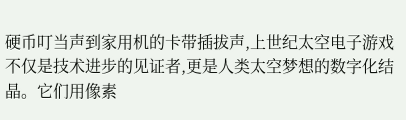硬币叮当声到家用机的卡带插拔声,上世纪太空电子游戏不仅是技术进步的见证者,更是人类太空梦想的数字化结晶。它们用像素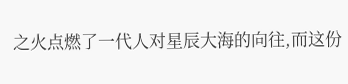之火点燃了一代人对星辰大海的向往,而这份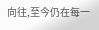向往,至今仍在每一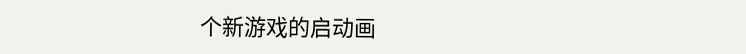个新游戏的启动画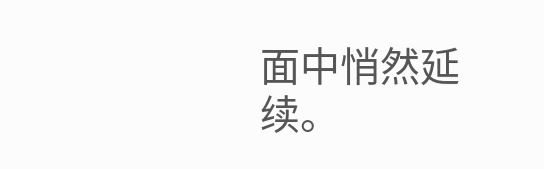面中悄然延续。